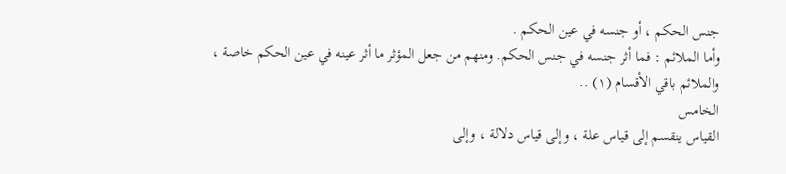جنس الحكم ، أو جنسه في عين الحكم .
وأما الملائم : فما أثر جنسه في جنس الحكم. ومنهم من جعل المؤثر ما أثر عينه في عين الحكم خاصة ، والملائم باقي الأقسام (١) ..
الخامس
القياس ينقسم إلى قياس علة ، وإلى قياس دلالة ، وإلى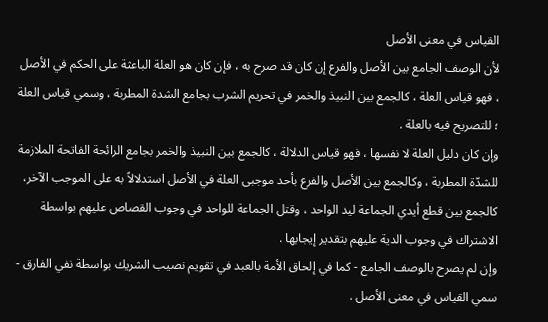القياس في معنى الأصل
لأن الوصف الجامع بين الأصل والفرع إن كان قد صرح به ، فإن كان هو العلة الباعثة على الحكم في الأصل ، فهو قياس العلة ، كالجمع بين النبيذ والخمر في تحريم الشرب بجامع الشدة المطربة ، وسمي قياس العلة ؛ للتصريح فيه بالعلة .
وإن كان دليل العلة لا نفسها ، فهو قياس الدلالة ، كالجمع بين النبيذ والخمر بجامع الرائحة الفاتحة الملازمة للشدّة المطربة ، وكالجمع بين الأصل والفرع بأحد موجبى العلة في الأصل استدلالاً به على الموجب الآخر، كالجمع بين قطع أيدي الجماعة ليد الواحد ، وقتل الجماعة للواحد في وجوب القصاص عليهم بواسطة الاشتراك في وجوب الدية عليهم بتقدير إيجابها .
وإن لم يصرح بالوصف الجامع - كما في إلحاق الأمة بالعبد في تقويم نصيب الشريك بواسطة نفي الفارق - سمي القياس في معنى الأصل .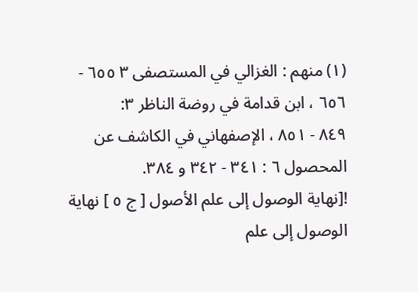(۱) منهم : الغزالي في المستصفى ٣ ٦٥٥ - ٦٥٦ ، ابن قدامة في روضة الناظر ٣:
٨٤٩ - ٨٥١ ، الإصفهاني في الكاشف عن المحصول ٦ : ٣٤١ - ٣٤٢ و ٣٨٤.
![نهاية الوصول إلى علم الأصول [ ج ٥ ] نهاية الوصول إلى علم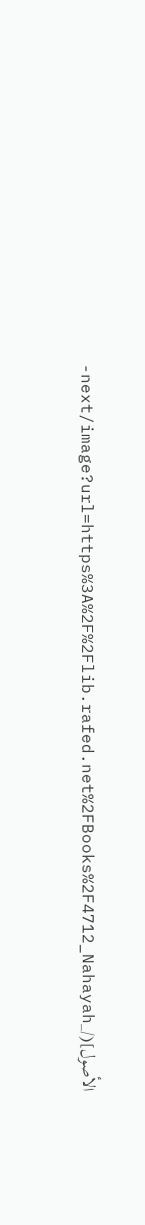الأصول](/_next/image?url=https%3A%2F%2Flib.rafed.net%2FBooks%2F4712_Nahayah-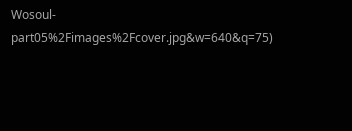Wosoul-part05%2Fimages%2Fcover.jpg&w=640&q=75)